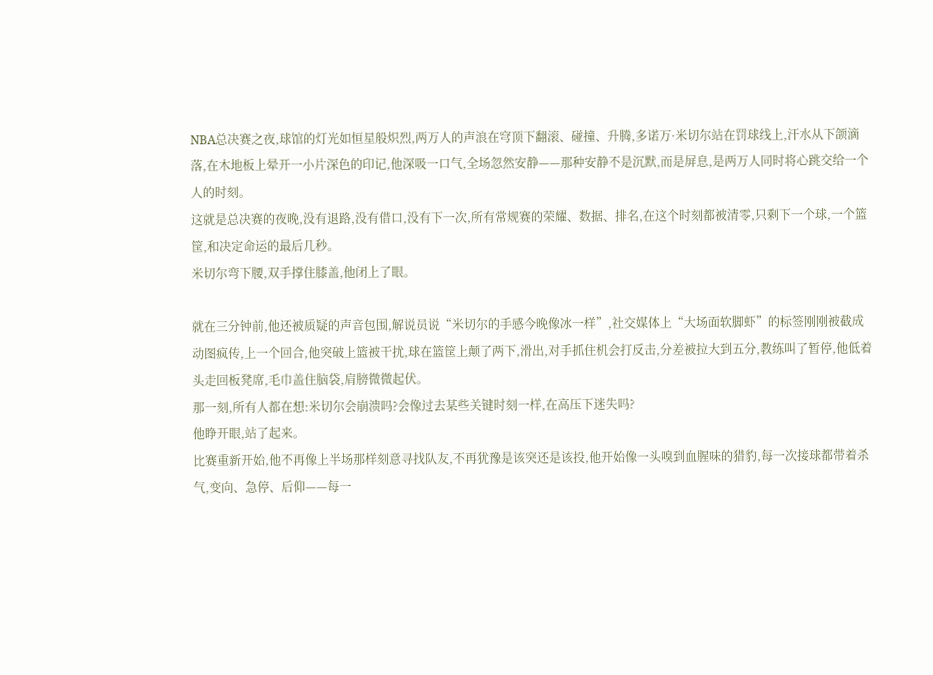NBA总决赛之夜,球馆的灯光如恒星般炽烈,两万人的声浪在穹顶下翻滚、碰撞、升腾,多诺万·米切尔站在罚球线上,汗水从下颌滴落,在木地板上晕开一小片深色的印记,他深吸一口气,全场忽然安静——那种安静不是沉默,而是屏息,是两万人同时将心跳交给一个人的时刻。
这就是总决赛的夜晚,没有退路,没有借口,没有下一次,所有常规赛的荣耀、数据、排名,在这个时刻都被清零,只剩下一个球,一个篮筐,和决定命运的最后几秒。
米切尔弯下腰,双手撑住膝盖,他闭上了眼。

就在三分钟前,他还被质疑的声音包围,解说员说“米切尔的手感今晚像冰一样”,社交媒体上“大场面软脚虾”的标签刚刚被截成动图疯传,上一个回合,他突破上篮被干扰,球在篮筐上颠了两下,滑出,对手抓住机会打反击,分差被拉大到五分,教练叫了暂停,他低着头走回板凳席,毛巾盖住脑袋,肩膀微微起伏。
那一刻,所有人都在想:米切尔会崩溃吗?会像过去某些关键时刻一样,在高压下迷失吗?
他睁开眼,站了起来。
比赛重新开始,他不再像上半场那样刻意寻找队友,不再犹豫是该突还是该投,他开始像一头嗅到血腥味的猎豹,每一次接球都带着杀气,变向、急停、后仰——每一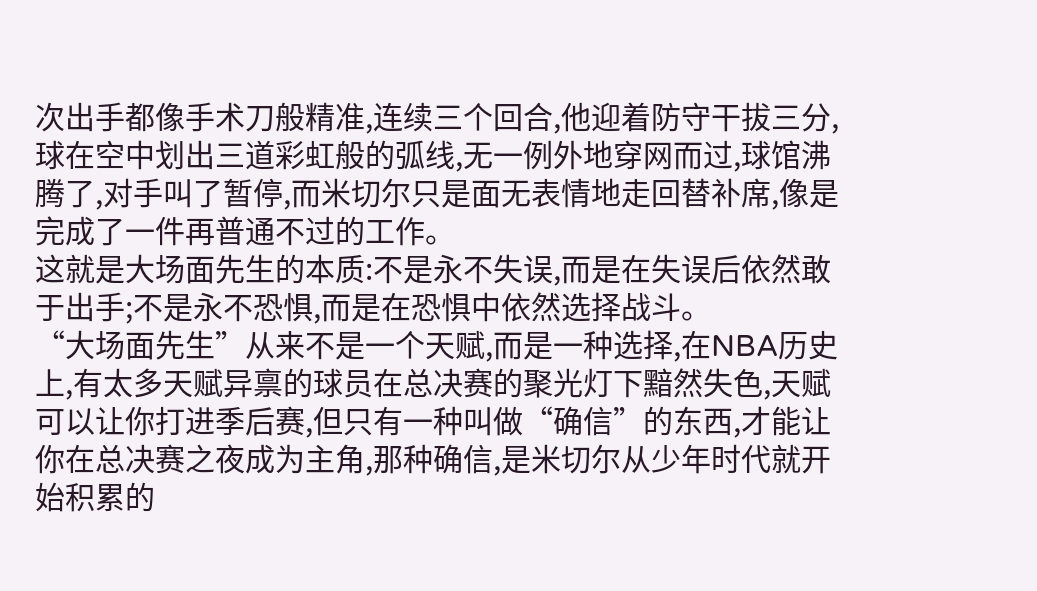次出手都像手术刀般精准,连续三个回合,他迎着防守干拔三分,球在空中划出三道彩虹般的弧线,无一例外地穿网而过,球馆沸腾了,对手叫了暂停,而米切尔只是面无表情地走回替补席,像是完成了一件再普通不过的工作。
这就是大场面先生的本质:不是永不失误,而是在失误后依然敢于出手;不是永不恐惧,而是在恐惧中依然选择战斗。
“大场面先生”从来不是一个天赋,而是一种选择,在NBA历史上,有太多天赋异禀的球员在总决赛的聚光灯下黯然失色,天赋可以让你打进季后赛,但只有一种叫做“确信”的东西,才能让你在总决赛之夜成为主角,那种确信,是米切尔从少年时代就开始积累的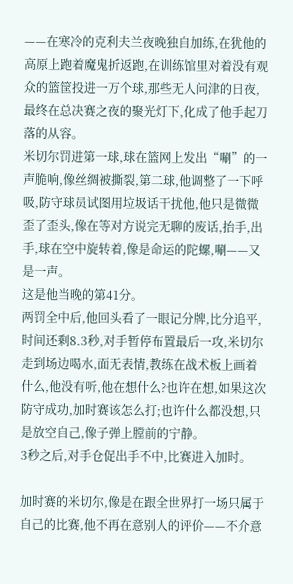——在寒冷的克利夫兰夜晚独自加练,在犹他的高原上跑着魔鬼折返跑,在训练馆里对着没有观众的篮筐投进一万个球,那些无人问津的日夜,最终在总决赛之夜的聚光灯下,化成了他手起刀落的从容。
米切尔罚进第一球,球在篮网上发出“唰”的一声脆响,像丝绸被撕裂,第二球,他调整了一下呼吸,防守球员试图用垃圾话干扰他,他只是微微歪了歪头,像在等对方说完无聊的废话,抬手,出手,球在空中旋转着,像是命运的陀螺,唰——又是一声。
这是他当晚的第41分。
两罚全中后,他回头看了一眼记分牌,比分追平,时间还剩8.3秒,对手暂停布置最后一攻,米切尔走到场边喝水,面无表情,教练在战术板上画着什么,他没有听,他在想什么?也许在想,如果这次防守成功,加时赛该怎么打;也许什么都没想,只是放空自己,像子弹上膛前的宁静。
3秒之后,对手仓促出手不中,比赛进入加时。

加时赛的米切尔,像是在跟全世界打一场只属于自己的比赛,他不再在意别人的评价——不介意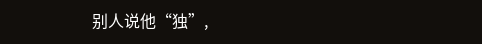别人说他“独”,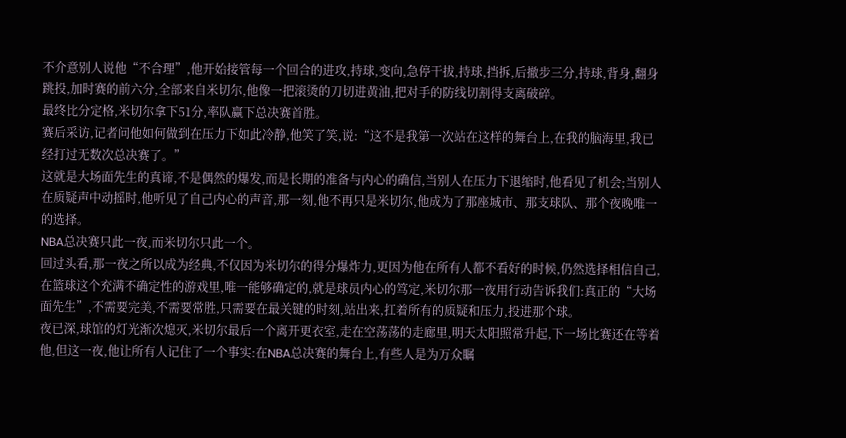不介意别人说他“不合理”,他开始接管每一个回合的进攻,持球,变向,急停干拔,持球,挡拆,后撤步三分,持球,背身,翻身跳投,加时赛的前六分,全部来自米切尔,他像一把滚烫的刀切进黄油,把对手的防线切割得支离破碎。
最终比分定格,米切尔拿下51分,率队赢下总决赛首胜。
赛后采访,记者问他如何做到在压力下如此冷静,他笑了笑,说:“这不是我第一次站在这样的舞台上,在我的脑海里,我已经打过无数次总决赛了。”
这就是大场面先生的真谛,不是偶然的爆发,而是长期的准备与内心的确信,当别人在压力下退缩时,他看见了机会;当别人在质疑声中动摇时,他听见了自己内心的声音,那一刻,他不再只是米切尔,他成为了那座城市、那支球队、那个夜晚唯一的选择。
NBA总决赛只此一夜,而米切尔只此一个。
回过头看,那一夜之所以成为经典,不仅因为米切尔的得分爆炸力,更因为他在所有人都不看好的时候,仍然选择相信自己,在篮球这个充满不确定性的游戏里,唯一能够确定的,就是球员内心的笃定,米切尔那一夜用行动告诉我们:真正的“大场面先生”,不需要完美,不需要常胜,只需要在最关键的时刻,站出来,扛着所有的质疑和压力,投进那个球。
夜已深,球馆的灯光渐次熄灭,米切尔最后一个离开更衣室,走在空荡荡的走廊里,明天太阳照常升起,下一场比赛还在等着他,但这一夜,他让所有人记住了一个事实:在NBA总决赛的舞台上,有些人是为万众瞩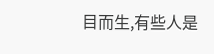目而生,有些人是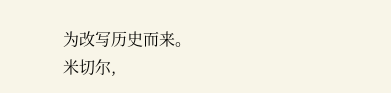为改写历史而来。
米切尔,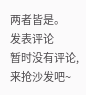两者皆是。
发表评论
暂时没有评论,来抢沙发吧~